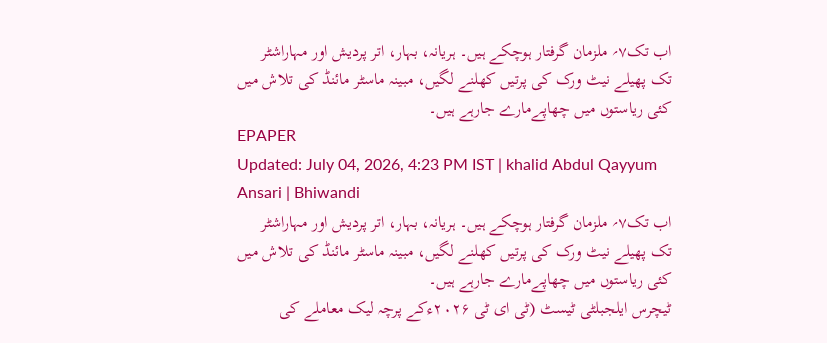اب تک۷؍ ملزمان گرفتار ہوچکے ہیں۔ ہریانہ، بہار، اتر پردیش اور مہاراشٹر تک پھیلے نیٹ ورک کی پرتیں کھلنے لگیں، مبینہ ماسٹر مائنڈ کی تلاش میں کئی ریاستوں میں چھاپےمارے جارہے ہیں۔
EPAPER
Updated: July 04, 2026, 4:23 PM IST | khalid Abdul Qayyum Ansari | Bhiwandi
اب تک۷؍ ملزمان گرفتار ہوچکے ہیں۔ ہریانہ، بہار، اتر پردیش اور مہاراشٹر تک پھیلے نیٹ ورک کی پرتیں کھلنے لگیں، مبینہ ماسٹر مائنڈ کی تلاش میں کئی ریاستوں میں چھاپےمارے جارہے ہیں۔
ٹیچرس ایلجبلٹی ٹیسٹ (ٹی ای ٹی ۲۰۲۶ءکے پرچہ لیک معاملے کی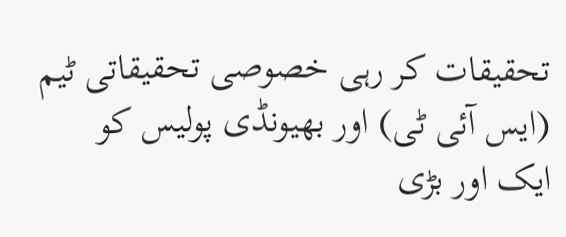تحقیقات کر رہی خصوصی تحقیقاتی ٹیم (ایس آئی ٹی) اور بھیونڈی پولیس کو ایک اور بڑی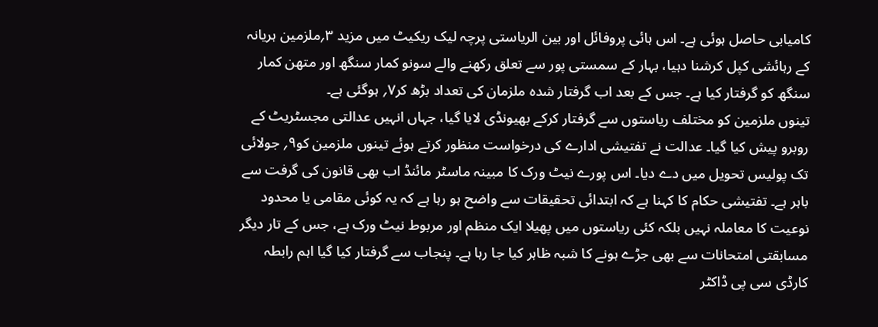کامیابی حاصل ہوئی ہے۔ اس ہائی پروفائل اور بین الریاستی پرچہ لیک ریکیٹ میں مزید ۳؍ملزمین ہریانہ کے رہائشی کپل کرشنا دہیا، بہار کے سمستی پور سے تعلق رکھنے والے سونو کمار سنگھ اور متھن کمار سنگھ کو گرفتار کیا ہے۔ جس کے بعد اب گرفتار شدہ ملزمان کی تعداد بڑھ کر۷؍ ہوگئی ہے۔
تینوں ملزمین کو مختلف ریاستوں سے گرفتار کرکے بھیونڈی لایا گیا، جہاں انہیں عدالتی مجسٹریٹ کے روبرو پیش کیا گیا۔ عدالت نے تفتیشی ادارے کی درخواست منظور کرتے ہوئے تینوں ملزمین کو۹؍ جولائی تک پولیس تحویل میں دے دیا۔ اس پورے نیٹ ورک کا مبینہ ماسٹر مائنڈ اب بھی قانون کی گرفت سے باہر ہے۔ تفتیشی حکام کا کہنا ہے کہ ابتدائی تحقیقات سے واضح ہو رہا ہے کہ یہ کوئی مقامی یا محدود نوعیت کا معاملہ نہیں بلکہ کئی ریاستوں میں پھیلا ایک منظم اور مربوط نیٹ ورک ہے، جس کے تار دیگر مسابقتی امتحانات سے بھی جڑے ہونے کا شبہ ظاہر کیا جا رہا ہے۔ پنجاب سے گرفتار کیا گیا اہم رابطہ کارڈی سی پی ڈاکٹر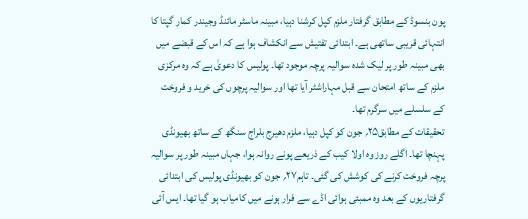پون بنسوڈ کے مطابق گرفتار ملزم کپل کرشنا دہیا، مبینہ ماسٹر مائنڈ وجیندر کمار گپتا کا انتہائی قریبی ساتھی ہے۔ ابتدائی تفتیش سے انکشاف ہوا ہے کہ اس کے قبضے میں بھی مبینہ طور پر لیک شدہ سوالیہ پرچہ موجود تھا۔ پولیس کا دعویٰ ہے کہ وہ مرکزی ملزم کے ساتھ امتحان سے قبل مہاراشٹر آیا تھا اور سوالیہ پرچوں کی خرید و فروخت کے سلسلے میں سرگرم تھا۔
تحقیقات کے مطابق۲۵؍ جون کو کپل دہیا، ملزم دھیرج بلراج سنگھ کے ساتھ بھیونڈی پہنچا تھا۔ اگلے روز وہ اولا کیب کے ذریعے پونے روانہ ہوا، جہاں مبینہ طور پر سوالیہ پرچہ فروخت کرنے کی کوشش کی گئی۔ تاہم۲۷؍ جون کو بھیونڈی پولیس کی ابتدائی گرفتاریوں کے بعد وہ ممبئی ہوائی اڈے سے فرار ہونے میں کامیاب ہو گیا تھا۔ ایس آئی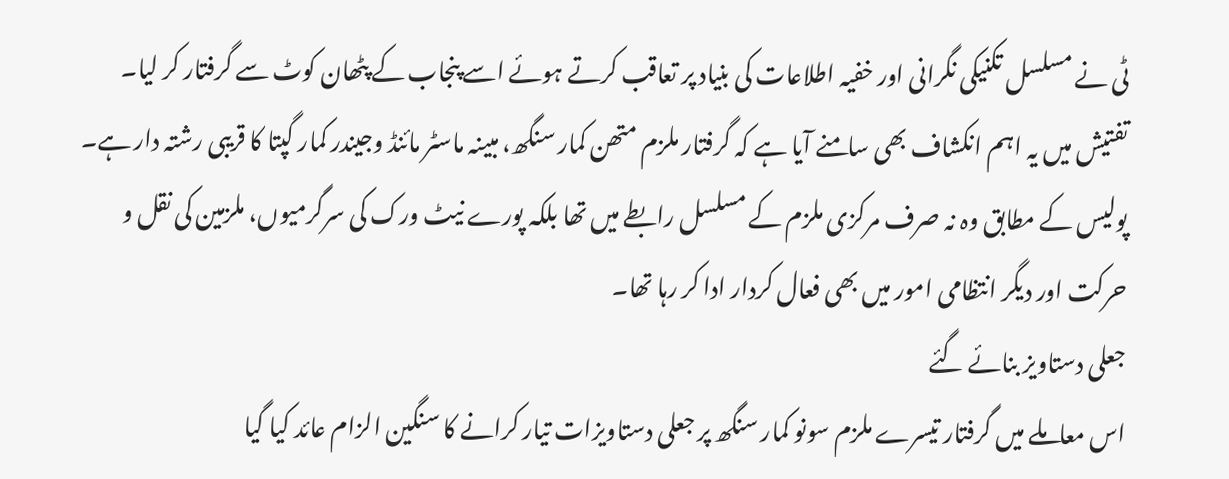ٹی نے مسلسل تکنیکی نگرانی اور خفیہ اطلاعات کی بنیاد پر تعاقب کرتے ہوئے اسے پنجاب کے پٹھان کوٹ سے گرفتار کر لیا۔ تفتیش میں یہ اہم انکشاف بھی سامنے آیا ہے کہ گرفتار ملزم متھن کمار سنگھ، مبینہ ماسٹر مائنڈ وجیندر کمار گپتا کا قریبی رشتہ دار ہے۔ پولیس کے مطابق وہ نہ صرف مرکزی ملزم کے مسلسل رابطے میں تھا بلکہ پورے نیٹ ورک کی سرگرمیوں، ملزمین کی نقل و حرکت اور دیگر انتظامی امور میں بھی فعال کردار ادا کر رہا تھا۔
جعلی دستاویز بنائے گئے
اس معاملے میں گرفتار تیسرے ملزم سونو کمار سنگھ پر جعلی دستاویزات تیار کرانے کا سنگین الزام عائد کیا گیا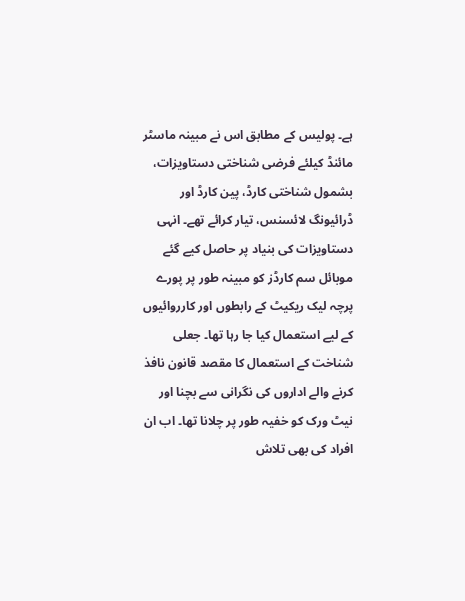ہے۔ پولیس کے مطابق اس نے مبینہ ماسٹر مائنڈ کیلئے فرضی شناختی دستاویزات، بشمول شناختی کارڈ، پین کارڈ اور ڈرائیونگ لائسنس، تیار کرائے تھے۔ انہی دستاویزات کی بنیاد پر حاصل کیے گئے موبائل سم کارڈز کو مبینہ طور پر پورے پرچہ لیک ریکیٹ کے رابطوں اور کارروائیوں کے لیے استعمال کیا جا رہا تھا۔ جعلی شناخت کے استعمال کا مقصد قانون نافذ کرنے والے اداروں کی نگرانی سے بچنا اور نیٹ ورک کو خفیہ طور پر چلانا تھا۔ اب ان افراد کی بھی تلاش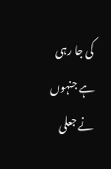کی جا رہی ہے جنہوں نے جعلی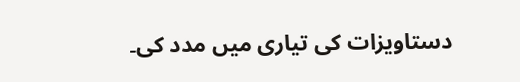دستاویزات کی تیاری میں مدد کی۔